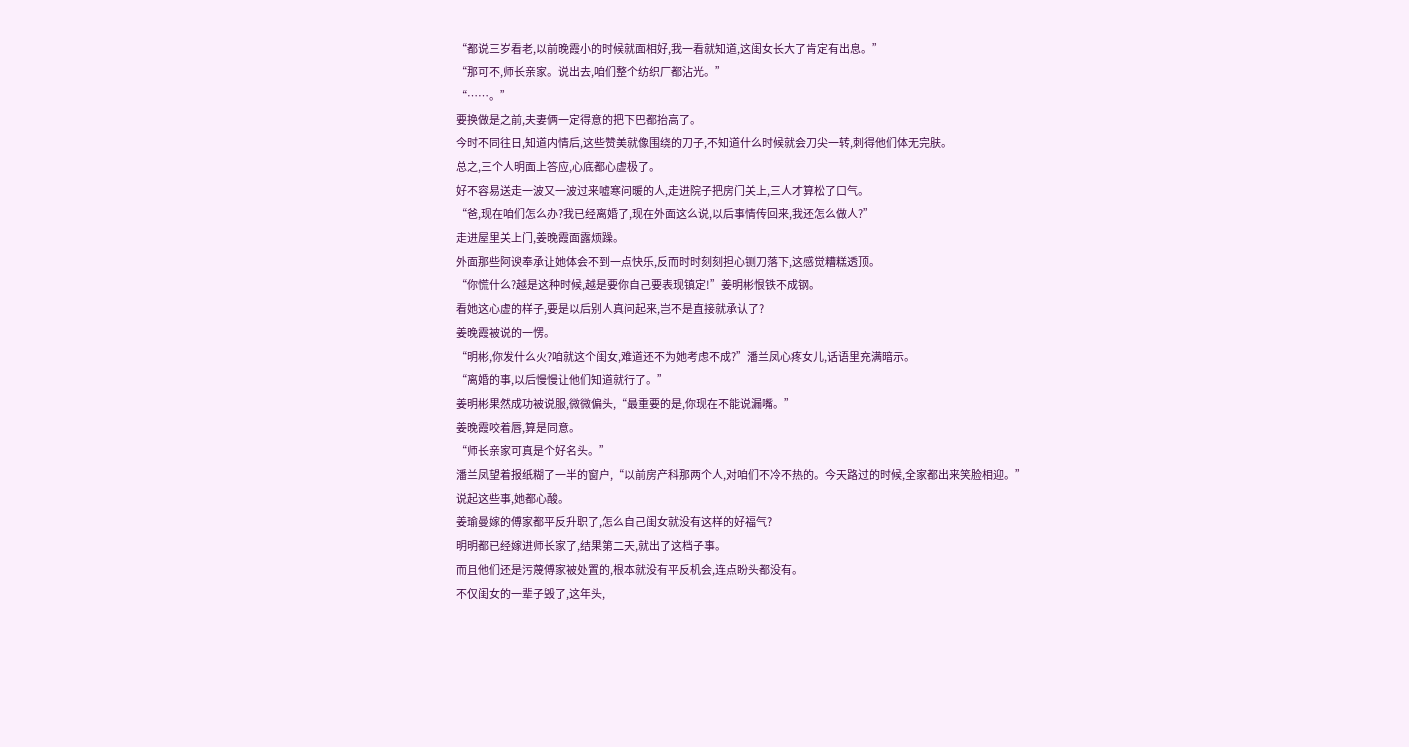“都说三岁看老,以前晚霞小的时候就面相好,我一看就知道,这闺女长大了肯定有出息。”
“那可不,师长亲家。说出去,咱们整个纺织厂都沾光。”
“……。”
要换做是之前,夫妻俩一定得意的把下巴都抬高了。
今时不同往日,知道内情后,这些赞美就像围绕的刀子,不知道什么时候就会刀尖一转,刺得他们体无完肤。
总之,三个人明面上答应,心底都心虚极了。
好不容易送走一波又一波过来嘘寒问暖的人,走进院子把房门关上,三人才算松了口气。
“爸,现在咱们怎么办?我已经离婚了,现在外面这么说,以后事情传回来,我还怎么做人?”
走进屋里关上门,姜晚霞面露烦躁。
外面那些阿谀奉承让她体会不到一点快乐,反而时时刻刻担心铡刀落下,这感觉糟糕透顶。
“你慌什么?越是这种时候,越是要你自己要表现镇定!”姜明彬恨铁不成钢。
看她这心虚的样子,要是以后别人真问起来,岂不是直接就承认了?
姜晚霞被说的一愣。
“明彬,你发什么火?咱就这个闺女,难道还不为她考虑不成?”潘兰凤心疼女儿,话语里充满暗示。
“离婚的事,以后慢慢让他们知道就行了。”
姜明彬果然成功被说服,微微偏头,“最重要的是,你现在不能说漏嘴。”
姜晚霞咬着唇,算是同意。
“师长亲家可真是个好名头。”
潘兰凤望着报纸糊了一半的窗户,“以前房产科那两个人,对咱们不冷不热的。今天路过的时候,全家都出来笑脸相迎。”
说起这些事,她都心酸。
姜瑜曼嫁的傅家都平反升职了,怎么自己闺女就没有这样的好福气?
明明都已经嫁进师长家了,结果第二天,就出了这档子事。
而且他们还是污蔑傅家被处置的,根本就没有平反机会,连点盼头都没有。
不仅闺女的一辈子毁了,这年头,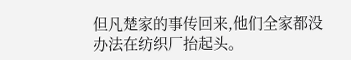但凡楚家的事传回来,他们全家都没办法在纺织厂抬起头。